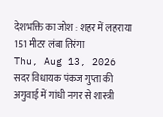देशभक्ति का जोश : शहर में लहराया 151 मीटर लंबा तिरंगा
Thu, Aug 13, 2026
सदर विधायक पंकज गुप्ता की अगुवाई में गांधी नगर से शास्त्री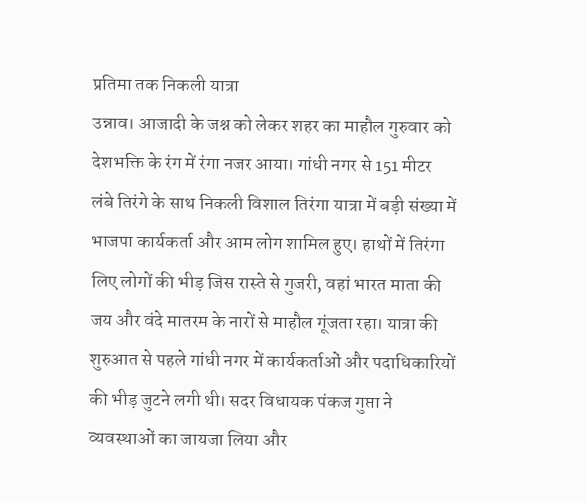प्रतिमा तक निकली यात्रा
उन्नाव। आजादी के जश्न को लेकर शहर का माहौल गुरुवार को देशभक्ति के रंग में रंगा नजर आया। गांधी नगर से 151 मीटर लंबे तिरंगे के साथ निकली विशाल तिरंगा यात्रा में बड़ी संख्या में भाजपा कार्यकर्ता और आम लोग शामिल हुए। हाथों में तिरंगा लिए लोगों की भीड़ जिस रास्ते से गुजरी, वहां भारत माता की जय और वंदे मातरम के नारों से माहौल गूंजता रहा। यात्रा की शुरुआत से पहले गांधी नगर में कार्यकर्ताओं और पदाधिकारियों की भीड़ जुटने लगी थी। सदर विधायक पंकज गुप्ता ने व्यवस्थाओं का जायजा लिया और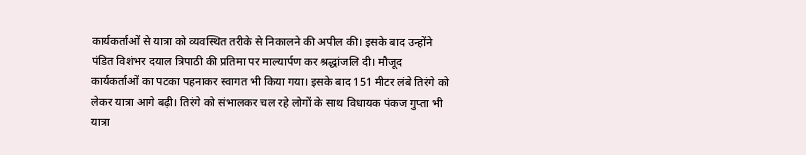कार्यकर्ताओं से यात्रा को व्यवस्थित तरीके से निकालने की अपील की। इसके बाद उन्होंने पंडित विशंभर दयाल त्रिपाठी की प्रतिमा पर माल्यार्पण कर श्रद्धांजलि दी। मौजूद कार्यकर्ताओं का पटका पहनाकर स्वागत भी किया गया। इसके बाद 151 मीटर लंबे तिरंगे को लेकर यात्रा आगे बढ़ी। तिरंगे को संभालकर चल रहे लोगों के साथ विधायक पंकज गुप्ता भी यात्रा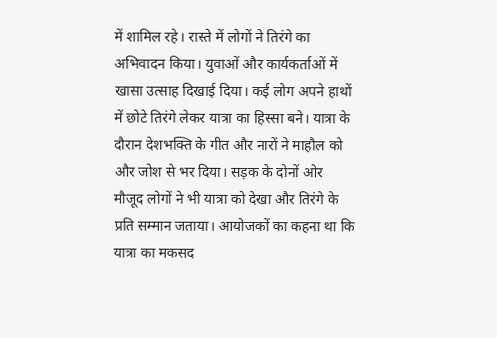में शामिल रहे। रास्ते में लोगों ने तिरंगे का अभिवादन किया। युवाओं और कार्यकर्ताओं में खासा उत्साह दिखाई दिया। कई लोग अपने हाथों में छोटे तिरंगे लेकर यात्रा का हिस्सा बने। यात्रा के दौरान देशभक्ति के गीत और नारों ने माहौल को और जोश से भर दिया। सड़क के दोनों ओर मौजूद लोगों ने भी यात्रा को देखा और तिरंगे के प्रति सम्मान जताया। आयोजकों का कहना था कि यात्रा का मकसद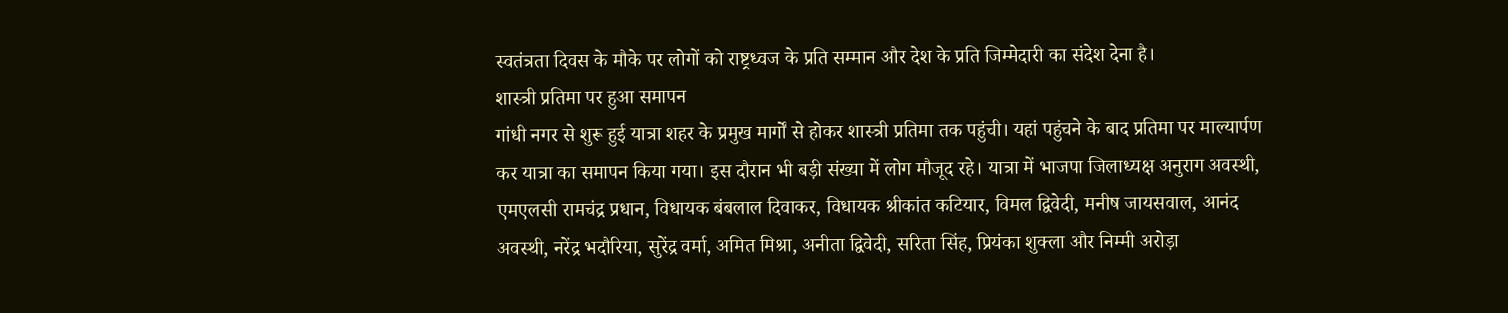स्वतंत्रता दिवस के मौके पर लोगों को राष्ट्रध्वज के प्रति सम्मान और देश के प्रति जिम्मेदारी का संदेश देना है।
शास्त्री प्रतिमा पर हुआ समापन
गांधी नगर से शुरू हुई यात्रा शहर के प्रमुख मार्गों से होकर शास्त्री प्रतिमा तक पहुंची। यहां पहुंचने के बाद प्रतिमा पर माल्यार्पण कर यात्रा का समापन किया गया। इस दौरान भी बड़ी संख्या में लोग मौजूद रहे। यात्रा में भाजपा जिलाध्यक्ष अनुराग अवस्थी, एमएलसी रामचंद्र प्रधान, विधायक बंबलाल दिवाकर, विधायक श्रीकांत कटियार, विमल द्विवेदी, मनीष जायसवाल, आनंद अवस्थी, नरेंद्र भदौरिया, सुरेंद्र वर्मा, अमित मिश्रा, अनीता द्विवेदी, सरिता सिंह, प्रियंका शुक्ला और निम्मी अरोड़ा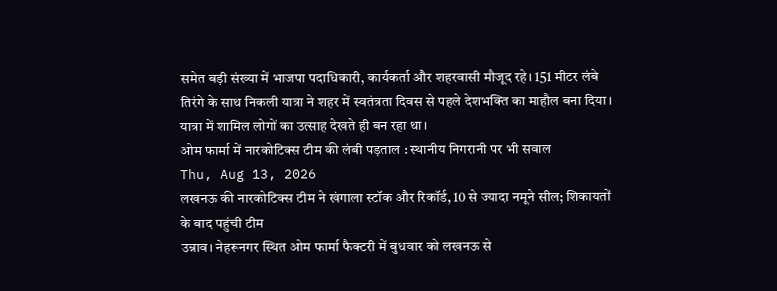समेत बड़ी संख्या में भाजपा पदाधिकारी, कार्यकर्ता और शहरवासी मौजूद रहे। 151 मीटर लंबे तिरंगे के साथ निकली यात्रा ने शहर में स्वतंत्रता दिवस से पहले देशभक्ति का माहौल बना दिया। यात्रा में शामिल लोगों का उत्साह देखते ही बन रहा था।
ओम फार्मा में नारकोटिक्स टीम की लंबी पड़ताल : स्थानीय निगरानी पर भी सवाल
Thu, Aug 13, 2026
लखनऊ की नारकोटिक्स टीम ने खंगाला स्टॉक और रिकॉर्ड, 10 से ज्यादा नमूने सील; शिकायतों के बाद पहुंची टीम
उन्नाव। नेहरूनगर स्थित ओम फार्मा फैक्टरी में बुधवार को लखनऊ से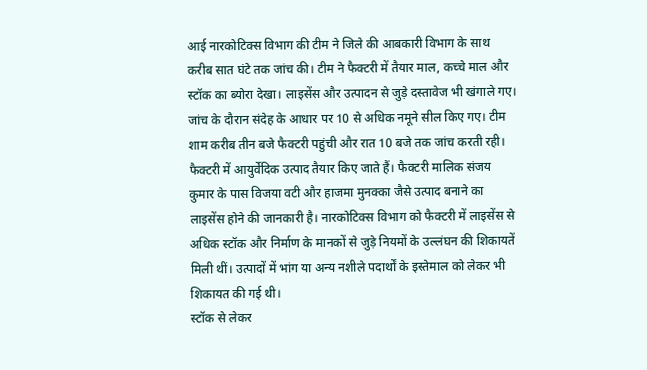आई नारकोटिक्स विभाग की टीम ने जिले की आबकारी विभाग के साथ करीब सात घंटे तक जांच की। टीम ने फैक्टरी में तैयार माल, कच्चे माल और स्टॉक का ब्योरा देखा। लाइसेंस और उत्पादन से जुड़े दस्तावेज भी खंगाले गए। जांच के दौरान संदेह के आधार पर 10 से अधिक नमूने सील किए गए। टीम शाम करीब तीन बजे फैक्टरी पहुंची और रात 10 बजे तक जांच करती रही। फैक्टरी में आयुर्वेदिक उत्पाद तैयार किए जाते हैं। फैक्टरी मालिक संजय कुमार के पास विजया वटी और हाजमा मुनक्का जैसे उत्पाद बनाने का लाइसेंस होने की जानकारी है। नारकोटिक्स विभाग को फैक्टरी में लाइसेंस से अधिक स्टॉक और निर्माण के मानकों से जुड़े नियमों के उल्लंघन की शिकायतें मिली थीं। उत्पादों में भांग या अन्य नशीले पदार्थों के इस्तेमाल को लेकर भी शिकायत की गई थी।
स्टॉक से लेकर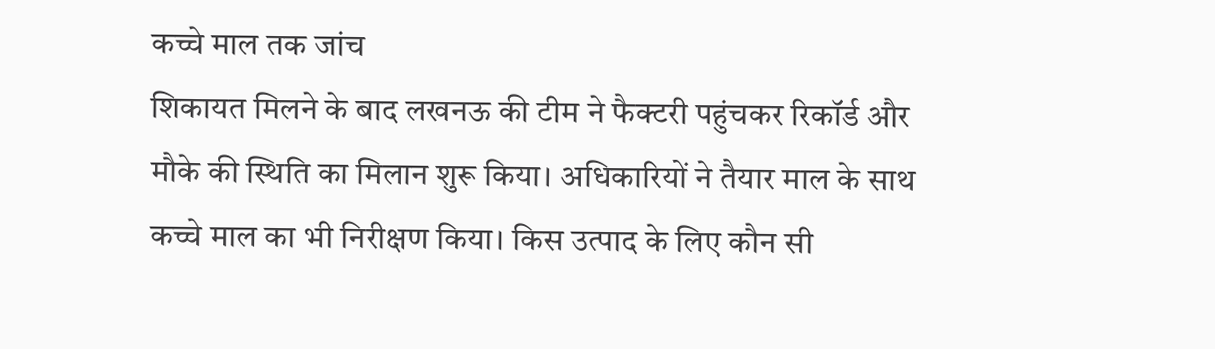कच्चे माल तक जांच
शिकायत मिलने के बाद लखनऊ की टीम ने फैक्टरी पहुंचकर रिकॉर्ड और मौके की स्थिति का मिलान शुरू किया। अधिकारियों ने तैयार माल के साथ कच्चे माल का भी निरीक्षण किया। किस उत्पाद के लिए कौन सी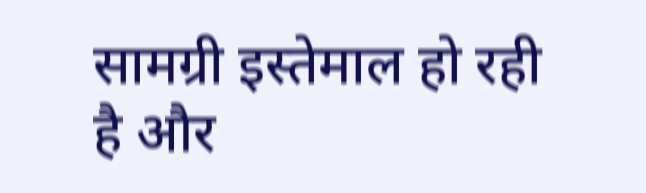सामग्री इस्तेमाल हो रही है और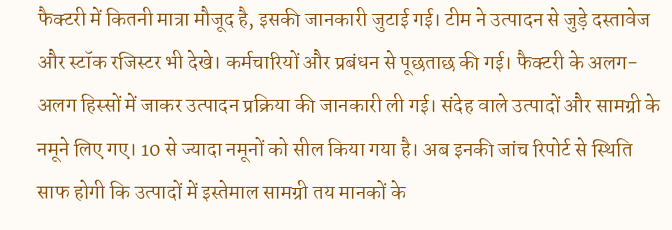फैक्टरी में कितनी मात्रा मौजूद है, इसकी जानकारी जुटाई गई। टीम ने उत्पादन से जुड़े दस्तावेज और स्टॉक रजिस्टर भी देखे। कर्मचारियों और प्रबंधन से पूछताछ की गई। फैक्टरी के अलग-अलग हिस्सों में जाकर उत्पादन प्रक्रिया की जानकारी ली गई। संदेह वाले उत्पादों और सामग्री के नमूने लिए गए। 10 से ज्यादा नमूनों को सील किया गया है। अब इनकी जांच रिपोर्ट से स्थिति साफ होगी कि उत्पादों में इस्तेमाल सामग्री तय मानकों के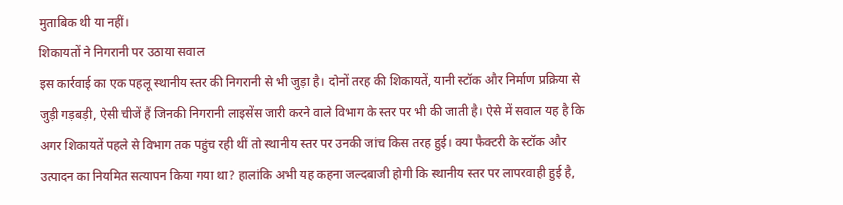मुताबिक थी या नहीं।
शिकायतों ने निगरानी पर उठाया सवाल
इस कार्रवाई का एक पहलू स्थानीय स्तर की निगरानी से भी जुड़ा है। दोनों तरह की शिकायतें, यानी स्टॉक और निर्माण प्रक्रिया से जुड़ी गड़बड़ी, ऐसी चीजें हैं जिनकी निगरानी लाइसेंस जारी करने वाले विभाग के स्तर पर भी की जाती है। ऐसे में सवाल यह है कि अगर शिकायतें पहले से विभाग तक पहुंच रही थीं तो स्थानीय स्तर पर उनकी जांच किस तरह हुई। क्या फैक्टरी के स्टॉक और उत्पादन का नियमित सत्यापन किया गया था? हालांकि अभी यह कहना जल्दबाजी होगी कि स्थानीय स्तर पर लापरवाही हुई है,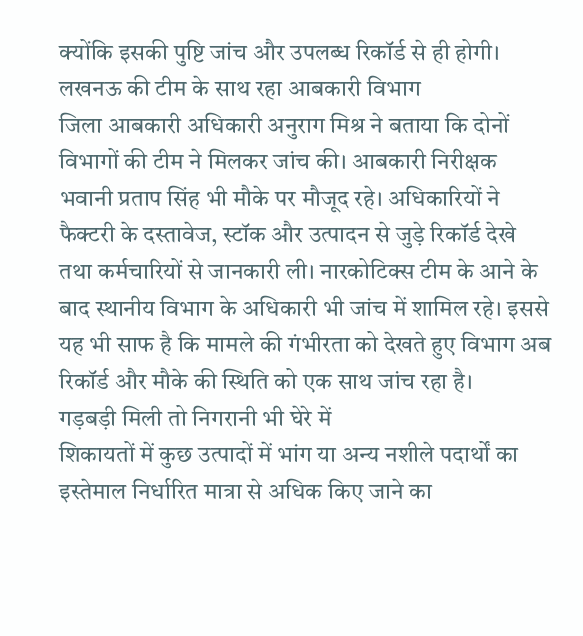क्योंकि इसकी पुष्टि जांच और उपलब्ध रिकॉर्ड से ही होगी।
लखनऊ की टीम के साथ रहा आबकारी विभाग
जिला आबकारी अधिकारी अनुराग मिश्र ने बताया कि दोनों विभागों की टीम ने मिलकर जांच की। आबकारी निरीक्षक भवानी प्रताप सिंह भी मौके पर मौजूद रहे। अधिकारियों ने फैक्टरी के दस्तावेज, स्टॉक और उत्पादन से जुड़े रिकॉर्ड देखे तथा कर्मचारियों से जानकारी ली। नारकोटिक्स टीम के आने के बाद स्थानीय विभाग के अधिकारी भी जांच में शामिल रहे। इससे यह भी साफ है कि मामले की गंभीरता को देखते हुए विभाग अब रिकॉर्ड और मौके की स्थिति को एक साथ जांच रहा है।
गड़बड़ी मिली तो निगरानी भी घेरे में
शिकायतों में कुछ उत्पादों में भांग या अन्य नशीले पदार्थों का इस्तेमाल निर्धारित मात्रा से अधिक किए जाने का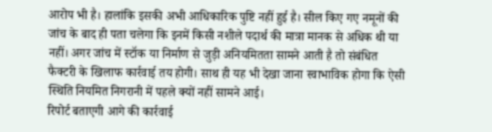आरोप भी है। हालांकि इसकी अभी आधिकारिक पुष्टि नहीं हुई है। सील किए गए नमूनों की जांच के बाद ही पता चलेगा कि इनमें किसी नशीले पदार्थ की मात्रा मानक से अधिक थी या नहीं। अगर जांच में स्टॉक या निर्माण से जुड़ी अनियमितता सामने आती है तो संबंधित फैक्टरी के खिलाफ कार्रवाई तय होगी। साथ ही यह भी देखा जाना स्वाभाविक होगा कि ऐसी स्थिति नियमित निगरानी में पहले क्यों नहीं सामने आई।
रिपोर्ट बताएगी आगे की कार्रवाई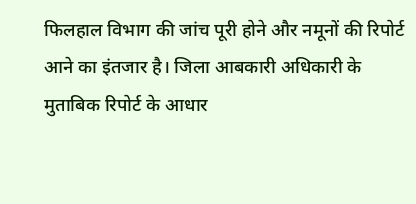फिलहाल विभाग की जांच पूरी होने और नमूनों की रिपोर्ट आने का इंतजार है। जिला आबकारी अधिकारी के मुताबिक रिपोर्ट के आधार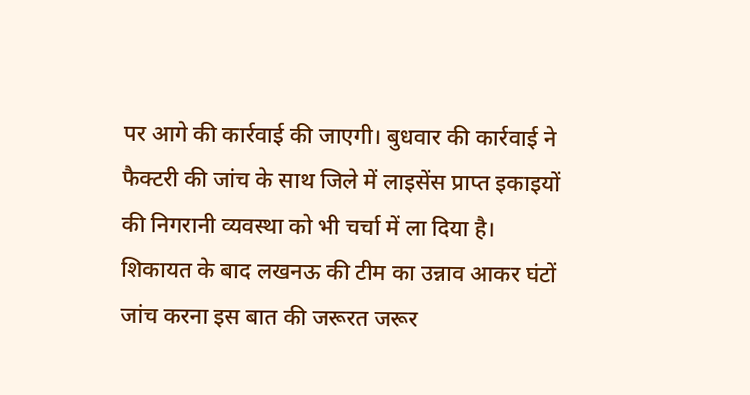पर आगे की कार्रवाई की जाएगी। बुधवार की कार्रवाई ने फैक्टरी की जांच के साथ जिले में लाइसेंस प्राप्त इकाइयों की निगरानी व्यवस्था को भी चर्चा में ला दिया है। शिकायत के बाद लखनऊ की टीम का उन्नाव आकर घंटों जांच करना इस बात की जरूरत जरूर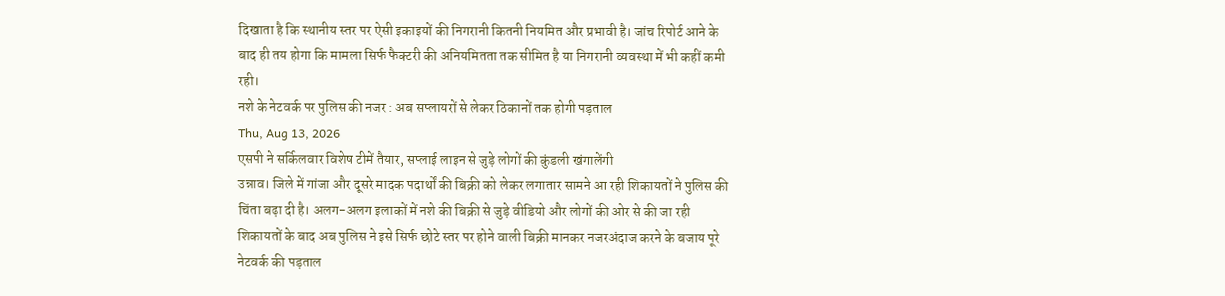दिखाता है कि स्थानीय स्तर पर ऐसी इकाइयों की निगरानी कितनी नियमित और प्रभावी है। जांच रिपोर्ट आने के बाद ही तय होगा कि मामला सिर्फ फैक्टरी की अनियमितता तक सीमित है या निगरानी व्यवस्था में भी कहीं कमी रही।
नशे के नेटवर्क पर पुलिस की नजर : अब सप्लायरों से लेकर ठिकानों तक होगी पड़ताल
Thu, Aug 13, 2026
एसपी ने सर्किलवार विशेष टीमें तैयार, सप्लाई लाइन से जुड़े लोगों की कुंडली खंगालेंगी
उन्नाव। जिले में गांजा और दूसरे मादक पदार्थों की बिक्री को लेकर लगातार सामने आ रही शिकायतों ने पुलिस की चिंता बढ़ा दी है। अलग-अलग इलाकों में नशे की बिक्री से जुड़े वीडियो और लोगों की ओर से की जा रही शिकायतों के बाद अब पुलिस ने इसे सिर्फ छोटे स्तर पर होने वाली बिक्री मानकर नजरअंदाज करने के बजाय पूरे नेटवर्क की पड़ताल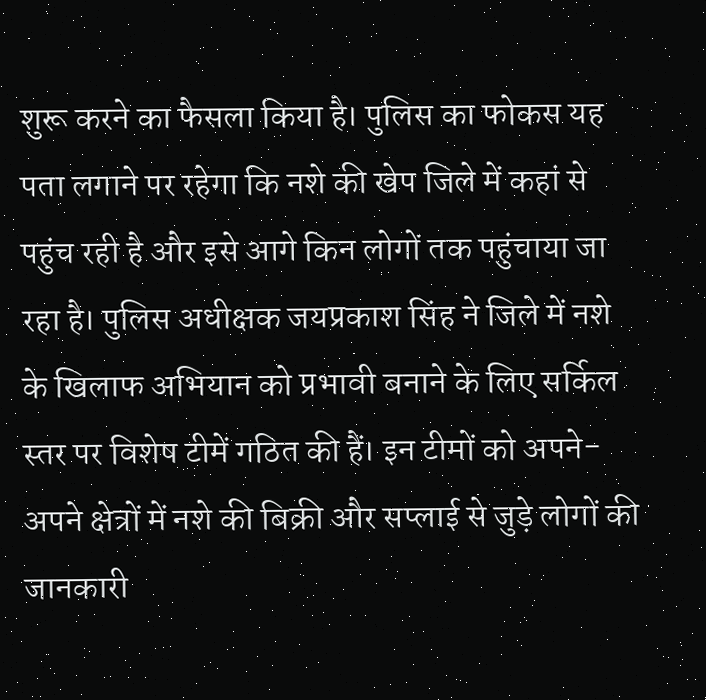शुरू करने का फैसला किया है। पुलिस का फोकस यह पता लगाने पर रहेगा कि नशे की खेप जिले में कहां से पहुंच रही है और इसे आगे किन लोगों तक पहुंचाया जा रहा है। पुलिस अधीक्षक जयप्रकाश सिंह ने जिले में नशे के खिलाफ अभियान को प्रभावी बनाने के लिए सर्किल स्तर पर विशेष टीमें गठित की हैं। इन टीमों को अपने-अपने क्षेत्रों में नशे की बिक्री और सप्लाई से जुड़े लोगों की जानकारी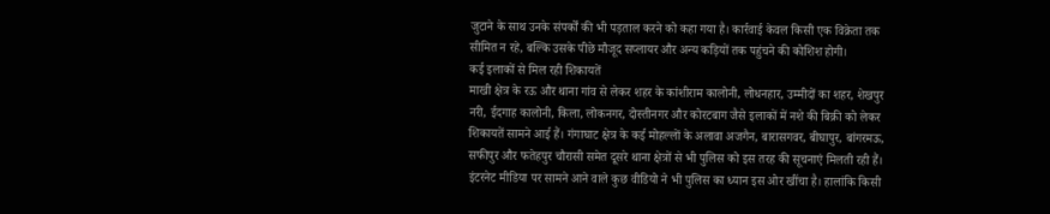जुटाने के साथ उनके संपर्कों की भी पड़ताल करने को कहा गया है। कार्रवाई केवल किसी एक विक्रेता तक सीमित न रहे, बल्कि उसके पीछे मौजूद सप्लायर और अन्य कड़ियों तक पहुंचने की कोशिश होगी।
कई इलाकों से मिल रही शिकायतें
माखी क्षेत्र के रऊ और थाना गांव से लेकर शहर के कांशीराम कालोनी, लोधनहार, उम्मीदों का शहर, शेखपुर नरी, ईदगाह कालोनी, किला, लोकनगर, दोस्तीनगर और कोरटबाग जैसे इलाकों में नशे की बिक्री को लेकर शिकायतें सामने आई हैं। गंगाघाट क्षेत्र के कई मोहल्लों के अलावा अजगैन, बारासगवर, बीघापुर, बांगरमऊ, सफीपुर और फतेहपुर चौरासी समेत दूसरे थाना क्षेत्रों से भी पुलिस को इस तरह की सूचनाएं मिलती रही हैं। इंटरनेट मीडिया पर सामने आने वाले कुछ वीडियो ने भी पुलिस का ध्यान इस ओर खींचा है। हालांकि किसी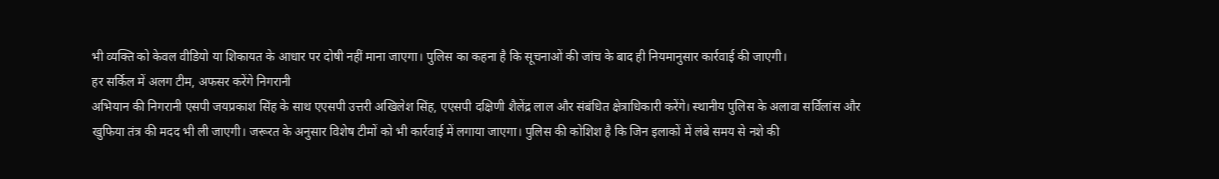भी व्यक्ति को केवल वीडियो या शिकायत के आधार पर दोषी नहीं माना जाएगा। पुलिस का कहना है कि सूचनाओं की जांच के बाद ही नियमानुसार कार्रवाई की जाएगी।
हर सर्किल में अलग टीम, अफसर करेंगे निगरानी
अभियान की निगरानी एसपी जयप्रकाश सिंह के साथ एएसपी उत्तरी अखिलेश सिंह, एएसपी दक्षिणी शैलेंद्र लाल और संबंधित क्षेत्राधिकारी करेंगे। स्थानीय पुलिस के अलावा सर्विलांस और खुफिया तंत्र की मदद भी ली जाएगी। जरूरत के अनुसार विशेष टीमों को भी कार्रवाई में लगाया जाएगा। पुलिस की कोशिश है कि जिन इलाकों में लंबे समय से नशे की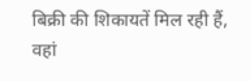बिक्री की शिकायतें मिल रही हैं, वहां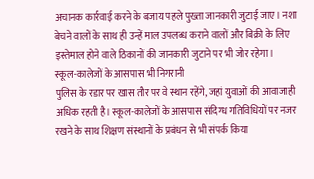अचानक कार्रवाई करने के बजाय पहले पुख्ता जानकारी जुटाई जाए। नशा बेचने वालों के साथ ही उन्हें माल उपलब्ध कराने वालों और बिक्री के लिए इस्तेमाल होने वाले ठिकानों की जानकारी जुटाने पर भी जोर रहेगा।
स्कूल-कालेजों के आसपास भी निगरानी
पुलिस के रडार पर खास तौर पर वे स्थान रहेंगे, जहां युवाओं की आवाजाही अधिक रहती है। स्कूल-कालेजों के आसपास संदिग्ध गतिविधियों पर नजर रखने के साथ शिक्षण संस्थानों के प्रबंधन से भी संपर्क किया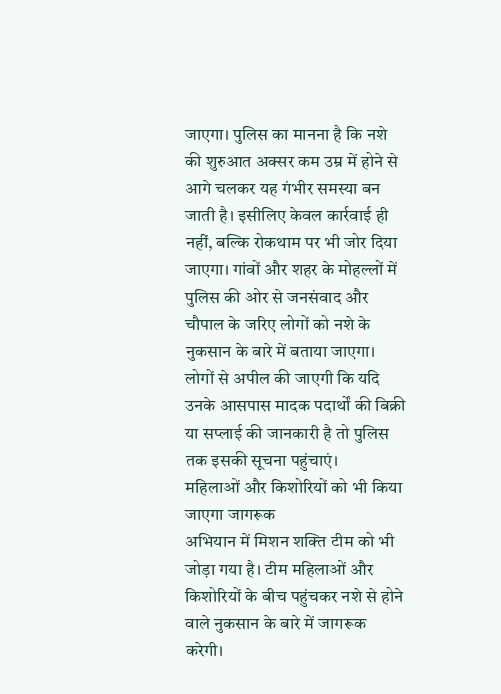जाएगा। पुलिस का मानना है कि नशे की शुरुआत अक्सर कम उम्र में होने से आगे चलकर यह गंभीर समस्या बन जाती है। इसीलिए केवल कार्रवाई ही नहीं, बल्कि रोकथाम पर भी जोर दिया जाएगा। गांवों और शहर के मोहल्लों में पुलिस की ओर से जनसंवाद और चौपाल के जरिए लोगों को नशे के नुकसान के बारे में बताया जाएगा। लोगों से अपील की जाएगी कि यदि उनके आसपास मादक पदार्थों की बिक्री या सप्लाई की जानकारी है तो पुलिस तक इसकी सूचना पहुंचाएं।
महिलाओं और किशोरियों को भी किया जाएगा जागरूक
अभियान में मिशन शक्ति टीम को भी जोड़ा गया है। टीम महिलाओं और किशोरियों के बीच पहुंचकर नशे से होने वाले नुकसान के बारे में जागरूक करेगी।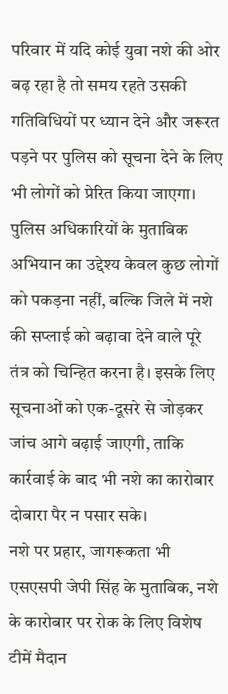परिवार में यदि कोई युवा नशे की ओर बढ़ रहा है तो समय रहते उसकी गतिविधियों पर ध्यान देने और जरूरत पड़ने पर पुलिस को सूचना देने के लिए भी लोगों को प्रेरित किया जाएगा। पुलिस अधिकारियों के मुताबिक अभियान का उद्देश्य केवल कुछ लोगों को पकड़ना नहीं, बल्कि जिले में नशे की सप्लाई को बढ़ावा देने वाले पूरे तंत्र को चिन्हित करना है। इसके लिए सूचनाओं को एक-दूसरे से जोड़कर जांच आगे बढ़ाई जाएगी, ताकि कार्रवाई के बाद भी नशे का कारोबार दोबारा पैर न पसार सके।
नशे पर प्रहार, जागरूकता भी
एसएसपी जेपी सिंह के मुताबिक, नशे के कारोबार पर रोक के लिए विशेष टीमें मैदान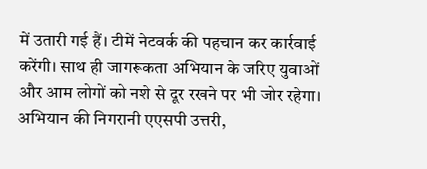में उतारी गई हैं। टीमें नेटवर्क की पहचान कर कार्रवाई करेंगी। साथ ही जागरूकता अभियान के जरिए युवाओं और आम लोगों को नशे से दूर रखने पर भी जोर रहेगा। अभियान की निगरानी एएसपी उत्तरी,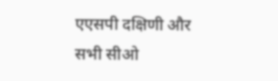एएसपी दक्षिणी और सभी सीओ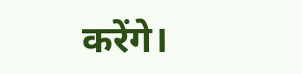करेंगे।